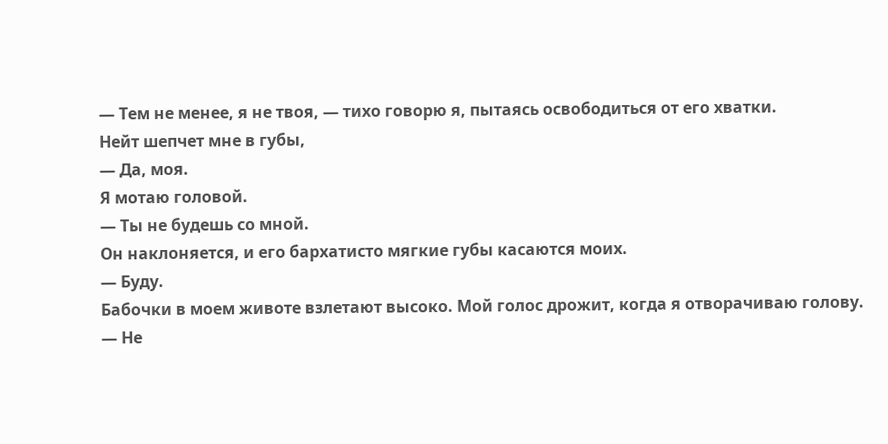— Тем не менее, я не твоя, — тихо говорю я, пытаясь освободиться от его хватки.
Нейт шепчет мне в губы,
— Да, моя.
Я мотаю головой.
— Ты не будешь со мной.
Он наклоняется, и его бархатисто мягкие губы касаются моих.
— Буду.
Бабочки в моем животе взлетают высоко. Мой голос дрожит, когда я отворачиваю голову.
— Не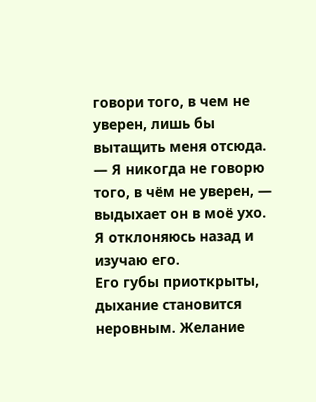говори того, в чем не уверен, лишь бы вытащить меня отсюда.
— Я никогда не говорю того, в чём не уверен, — выдыхает он в моё ухо.
Я отклоняюсь назад и изучаю его.
Его губы приоткрыты, дыхание становится неровным. Желание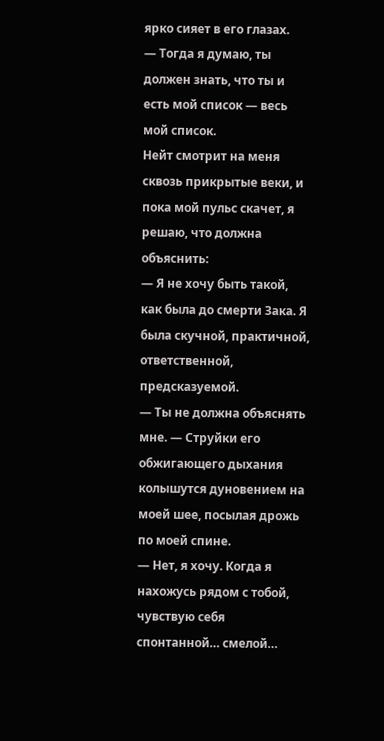ярко сияет в его глазах.
— Тогда я думаю, ты должен знать, что ты и есть мой список — весь мой список.
Нейт смотрит на меня сквозь прикрытые веки, и пока мой пульс скачет, я решаю, что должна объяснить:
— Я не хочу быть такой, как была до смерти Зака. Я была скучной, практичной, ответственной, предсказуемой.
— Ты не должна объяснять мне. — Струйки его обжигающего дыхания колышутся дуновением на моей шее, посылая дрожь по моей спине.
— Нет, я хочу. Когда я нахожусь рядом с тобой, чувствую себя спонтанной… смелой…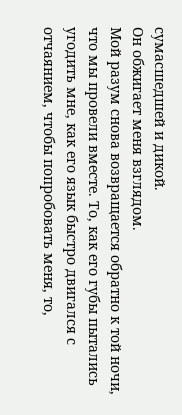сумасшедшей и дикой.
Он обжигает меня взглядом.
Мой разум снова возвращается обратно к той ночи, что мы провели вместе. То, как его губы пытались угодить мне, как его язык быстро двигался с отчаянием, чтобы попробовать меня, то,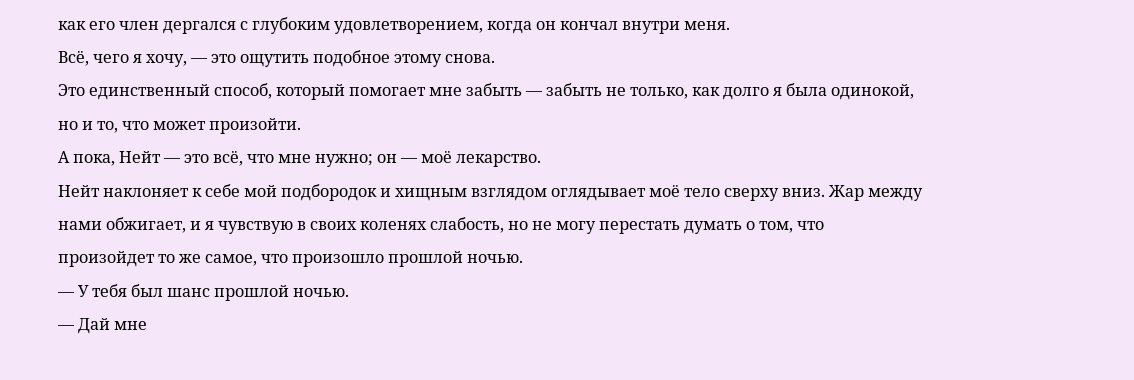как его член дергался с глубоким удовлетворением, когда он кончал внутри меня.
Всё, чего я хочу, — это ощутить подобное этому снова.
Это единственный способ, который помогает мне забыть — забыть не только, как долго я была одинокой, но и то, что может произойти.
А пока, Нейт — это всё, что мне нужно; он — моё лекарство.
Нейт наклоняет к себе мой подбородок и хищным взглядом оглядывает моё тело сверху вниз. Жар между нами обжигает, и я чувствую в своих коленях слабость, но не могу перестать думать о том, что произойдет то же самое, что произошло прошлой ночью.
— У тебя был шанс прошлой ночью.
— Дай мне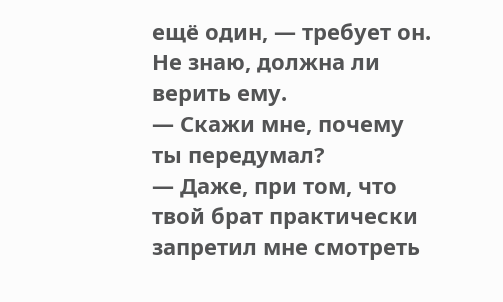ещё один, — требует он.
Не знаю, должна ли верить ему.
— Скажи мне, почему ты передумал?
— Даже, при том, что твой брат практически запретил мне смотреть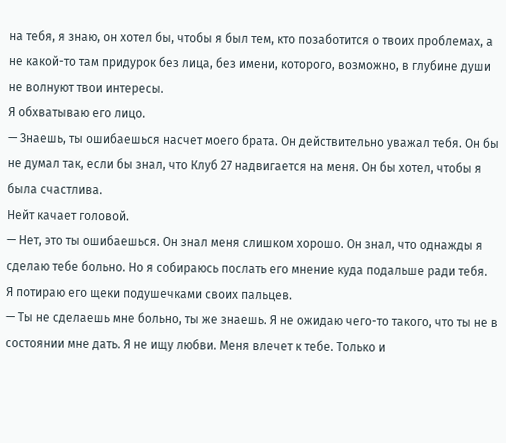на тебя, я знаю, он хотел бы, чтобы я был тем, кто позаботится о твоих проблемах, а не какой-то там придурок без лица, без имени, которого, возможно, в глубине души не волнуют твои интересы.
Я обхватываю его лицо.
— Знаешь, ты ошибаешься насчет моего брата. Он действительно уважал тебя. Он бы не думал так, если бы знал, что Клуб 27 надвигается на меня. Он бы хотел, чтобы я была счастлива.
Нейт качает головой.
— Нет, это ты ошибаешься. Он знал меня слишком хорошо. Он знал, что однажды я сделаю тебе больно. Но я собираюсь послать его мнение куда подальше ради тебя.
Я потираю его щеки подушечками своих пальцев.
— Ты не сделаешь мне больно, ты же знаешь. Я не ожидаю чего-то такого, что ты не в состоянии мне дать. Я не ищу любви. Меня влечет к тебе. Только и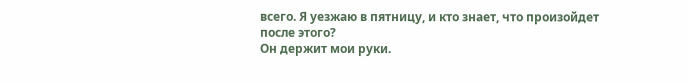всего. Я уезжаю в пятницу, и кто знает, что произойдет после этого?
Он держит мои руки.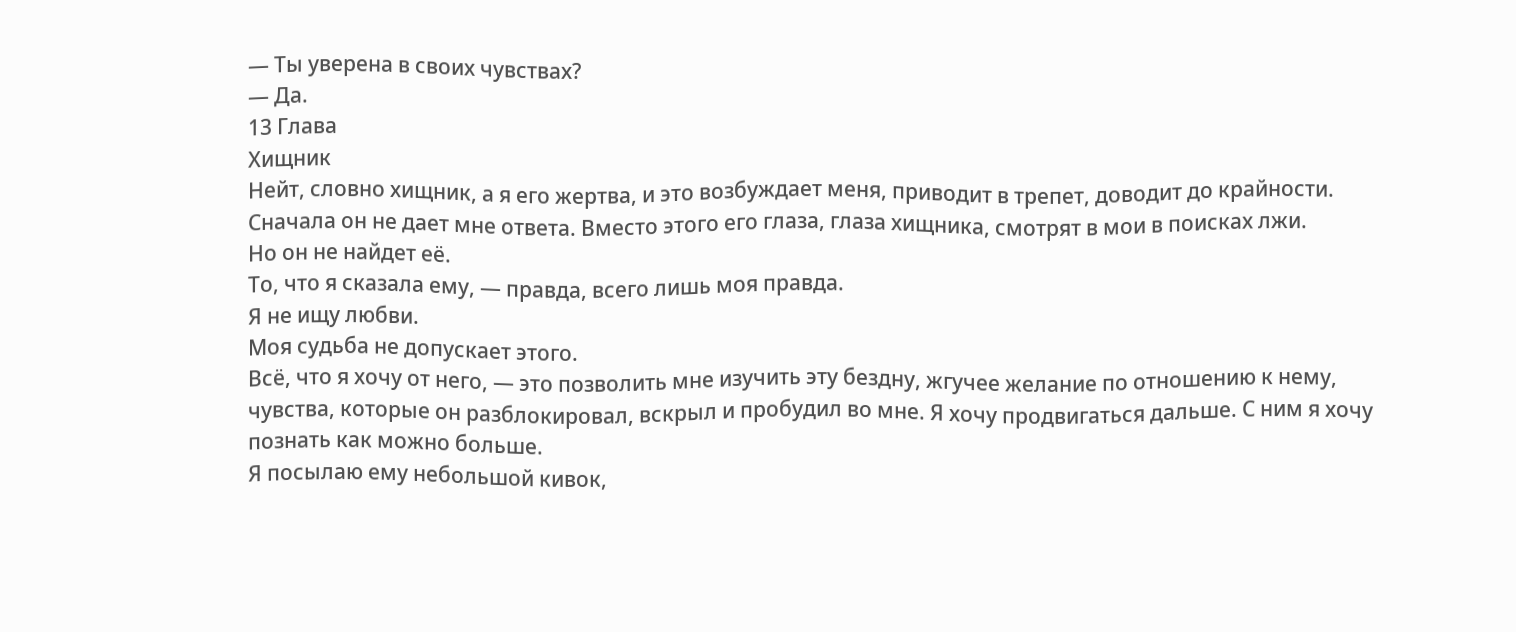— Ты уверена в своих чувствах?
— Да.
13 Глава
Хищник
Нейт, словно хищник, а я его жертва, и это возбуждает меня, приводит в трепет, доводит до крайности.
Сначала он не дает мне ответа. Вместо этого его глаза, глаза хищника, смотрят в мои в поисках лжи.
Но он не найдет её.
То, что я сказала ему, — правда, всего лишь моя правда.
Я не ищу любви.
Моя судьба не допускает этого.
Всё, что я хочу от него, — это позволить мне изучить эту бездну, жгучее желание по отношению к нему, чувства, которые он разблокировал, вскрыл и пробудил во мне. Я хочу продвигаться дальше. С ним я хочу познать как можно больше.
Я посылаю ему небольшой кивок,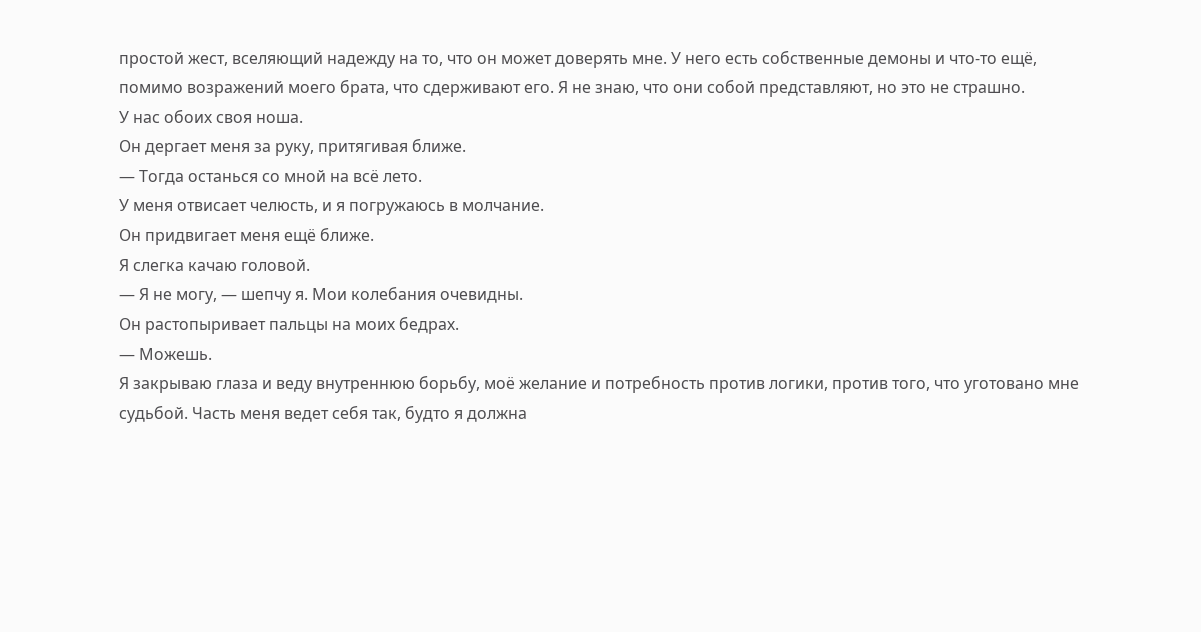простой жест, вселяющий надежду на то, что он может доверять мне. У него есть собственные демоны и что-то ещё, помимо возражений моего брата, что сдерживают его. Я не знаю, что они собой представляют, но это не страшно.
У нас обоих своя ноша.
Он дергает меня за руку, притягивая ближе.
— Тогда останься со мной на всё лето.
У меня отвисает челюсть, и я погружаюсь в молчание.
Он придвигает меня ещё ближе.
Я слегка качаю головой.
— Я не могу, — шепчу я. Мои колебания очевидны.
Он растопыривает пальцы на моих бедрах.
— Можешь.
Я закрываю глаза и веду внутреннюю борьбу, моё желание и потребность против логики, против того, что уготовано мне судьбой. Часть меня ведет себя так, будто я должна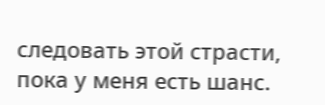следовать этой страсти, пока у меня есть шанс.